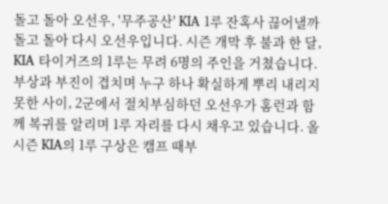돌고 돌아 오선우, '무주공산' KIA 1루 잔혹사 끊어낼까
돌고 돌아 다시 오선우입니다. 시즌 개막 후 불과 한 달, KIA 타이거즈의 1루는 무려 6명의 주인을 거쳤습니다. 부상과 부진이 겹치며 누구 하나 확실하게 뿌리 내리지 못한 사이, 2군에서 절치부심하던 오선우가 홈런과 함께 복귀를 알리며 1루 자리를 다시 채우고 있습니다. 올 시즌 KIA의 1루 구상은 캠프 때부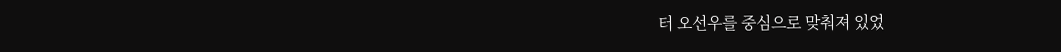터 오선우를 중심으로 맞춰져 있었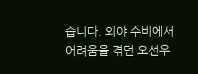습니다. 외야 수비에서 어려움을 겪던 오선우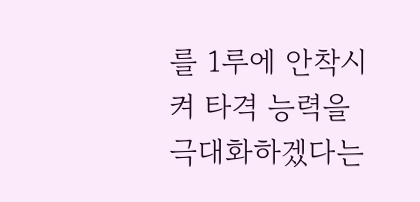를 1루에 안착시켜 타격 능력을 극대화하겠다는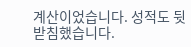계산이었습니다. 성적도 뒷받침했습니다.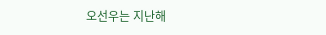오선우는 지난해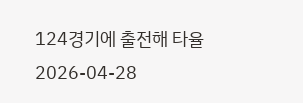124경기에 출전해 타율
2026-04-28